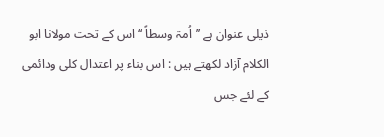ذیلی عنوان ہے ’’اُمۃ وسطاً ‘‘ اس کے تحت مولانا ابو الکلام آزاد لکھتے ہیں : اس بناء پر اعتدال کلی ودائمی کے لئے جس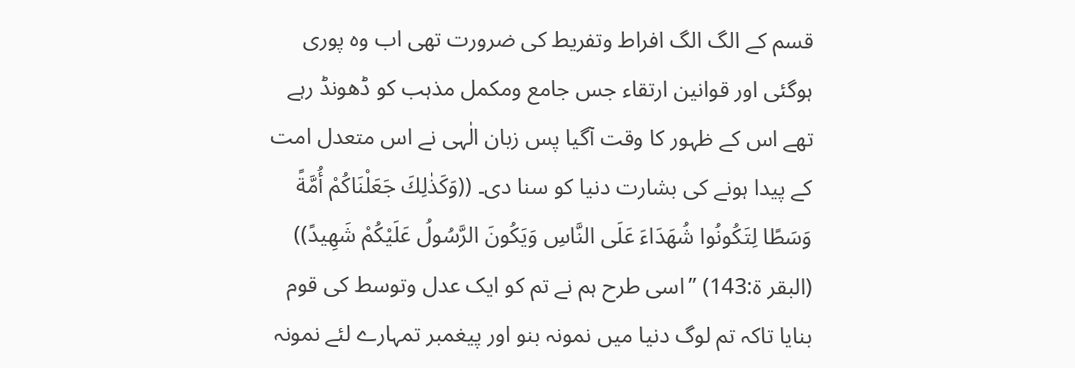قسم کے الگ الگ افراط وتفریط کی ضرورت تھی اب وہ پوری ہوگئی اور قوانین ارتقاء جس جامع ومکمل مذہب کو ڈھونڈ رہے تھے اس کے ظہور کا وقت آگیا پس زبان الٰہی نے اس متعدل امت کے پیدا ہونے کی بشارت دنیا کو سنا دی۔ ((وَكَذٰلِكَ جَعَلْنَاكُمْ أُمَّةً وَسَطًا لِتَكُونُوا شُهَدَاءَ عَلَى النَّاسِ وَيَكُونَ الرَّسُولُ عَلَيْكُمْ شَهِيدً)) (البقر ۃ:143) ’’اسی طرح ہم نے تم کو ایک عدل وتوسط کی قوم بنایا تاکہ تم لوگ دنیا میں نمونہ بنو اور پیغمبر تمہارے لئے نمونہ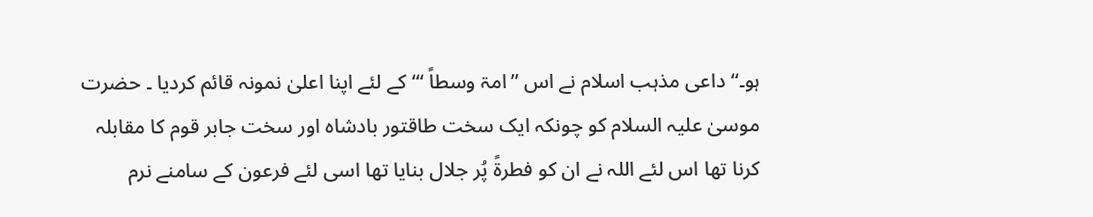ہو۔‘‘ داعی مذہب اسلام نے اس ’’امۃ وسطاً ‘‘‘ کے لئے اپنا اعلیٰ نمونہ قائم کردیا ۔ حضرت موسیٰ علیہ السلام کو چونکہ ایک سخت طاقتور بادشاہ اور سخت جابر قوم کا مقابلہ کرنا تھا اس لئے اللہ نے ان کو فطرۃً پُر جلال بنایا تھا اسی لئے فرعون کے سامنے نرم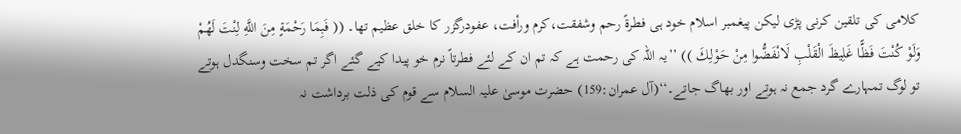کلامی کی تلقین کرنی پڑی لیکن پیغمبر اسلام خود ہی فطرۃً رحم وشفقت،کرم ورأفت، عفودرگزر کا خلق عظیم تھا۔ (( فَبِمَا رَحْمَةٍ مِنَ اللَّهِ لِنْتَ لَهُمْ وَلَوْ كُنْتَ فَظًّا غَلِيظَ الْقَلْبِ لَانْفَضُّوا مِنْ حَوْلِكَ )) ’’یہ اللہ کی رحمت ہے کہ تم ان کے لئے فطرتاً نرم خو پیدا کیے گئے اگر تم سخت وسنگدل ہوتے تو لوگ تمہارے گرد جمع نہ ہوتے اور بھاگ جاتے۔‘‘(آل عمران:159) حضرت موسیٰ علیہ السلام سے قوم کی ذلت برداشت نہ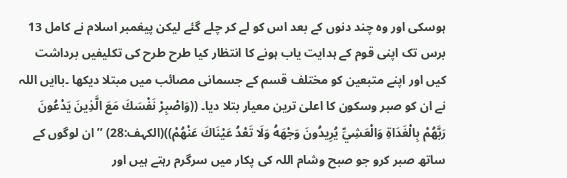ہوسکی اور وہ چند دنوں کے بعد اس کو لے کر چلے گئے لیکن پیغمبر اسلام نے کامل 13 برس تک اپنی قوم کے ہدایت یاب ہونے کا انتظار کیا طرح طرح کی تکلیفیں برداشت کیں اور اپنے متبعین کو مختلف قسم کے جسمانی مصائب میں مبتلا دیکھا ۔باایں اللہ نے ان کو صبر وسکون کا اعلیٰ ترین معیار بتلا دیا۔ ((وَاصْبِرْ نَفْسَكَ مَعَ الَّذِينَ يَدْعُونَ رَبَّهُمْ بِالْغَدَاةِ وَالْعَشِيِّ يُرِيدُونَ وَجْهَهُ وَلَا تَعْدُ عَيْنَاكَ عَنْهُمْ))(الکہف:28) ’’ان لوگوں کے ساتھ صبر کرو جو صبح وشام اللہ کی پکار میں سرگرم رہتے ہیں اور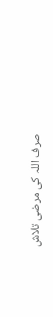صرف اللہ کی مرضی تلاش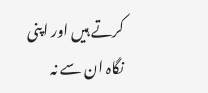کرتے ہیں اور اپنی نگاہ ان سے نہ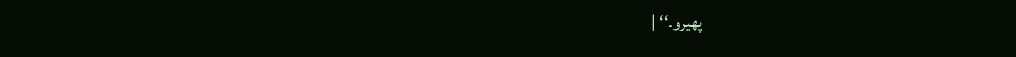پھیرو۔‘‘ |